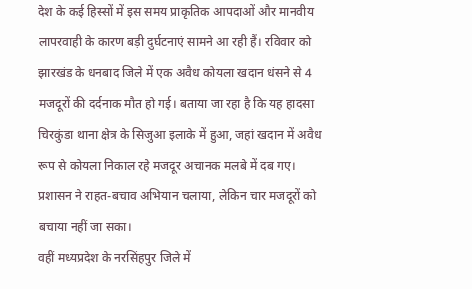देश के कई हिस्सों में इस समय प्राकृतिक आपदाओं और मानवीय लापरवाही के कारण बड़ी दुर्घटनाएं सामने आ रही हैं। रविवार को झारखंड के धनबाद जिले में एक अवैध कोयला खदान धंसने से 4 मजदूरों की दर्दनाक मौत हो गई। बताया जा रहा है कि यह हादसा चिरकुंडा थाना क्षेत्र के सिजुआ इलाके में हुआ, जहां खदान में अवैध रूप से कोयला निकाल रहे मजदूर अचानक मलबे में दब गए। प्रशासन ने राहत-बचाव अभियान चलाया, लेकिन चार मजदूरों को बचाया नहीं जा सका।
वहीं मध्यप्रदेश के नरसिंहपुर जिले में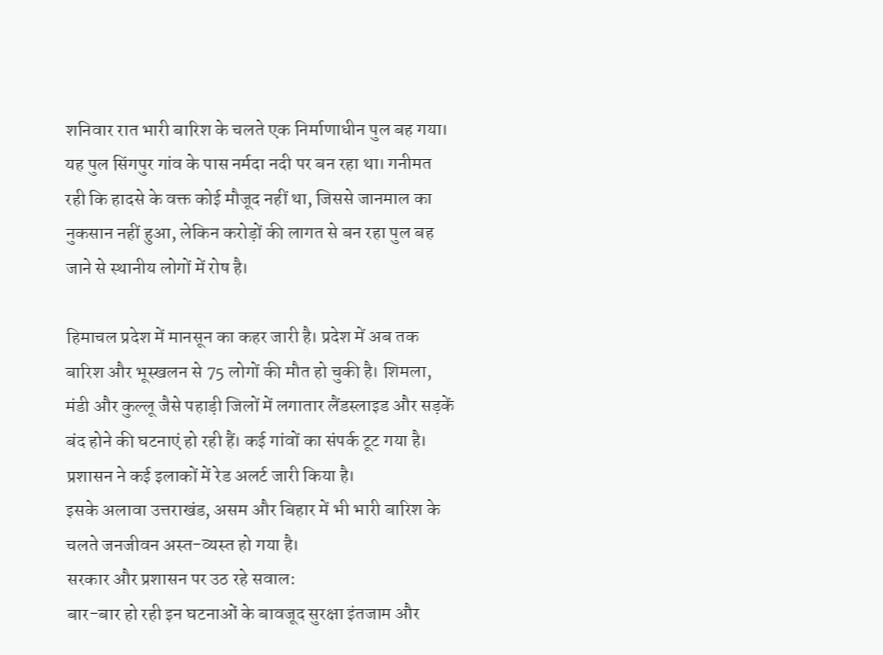शनिवार रात भारी बारिश के चलते एक निर्माणाधीन पुल बह गया। यह पुल सिंगपुर गांव के पास नर्मदा नदी पर बन रहा था। गनीमत रही कि हादसे के वक्त कोई मौजूद नहीं था, जिससे जानमाल का नुकसान नहीं हुआ, लेकिन करोड़ों की लागत से बन रहा पुल बह जाने से स्थानीय लोगों में रोष है।

हिमाचल प्रदेश में मानसून का कहर जारी है। प्रदेश में अब तक बारिश और भूस्खलन से 75 लोगों की मौत हो चुकी है। शिमला, मंडी और कुल्लू जैसे पहाड़ी जिलों में लगातार लैंडस्लाइड और सड़कें बंद होने की घटनाएं हो रही हैं। कई गांवों का संपर्क टूट गया है। प्रशासन ने कई इलाकों में रेड अलर्ट जारी किया है।
इसके अलावा उत्तराखंड, असम और बिहार में भी भारी बारिश के चलते जनजीवन अस्त-व्यस्त हो गया है।
सरकार और प्रशासन पर उठ रहे सवाल:
बार-बार हो रही इन घटनाओं के बावजूद सुरक्षा इंतजाम और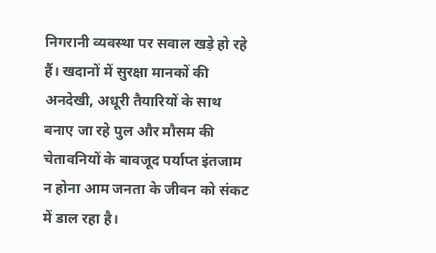निगरानी व्यवस्था पर सवाल खड़े हो रहे हैं। खदानों में सुरक्षा मानकों की अनदेखी, अधूरी तैयारियों के साथ बनाए जा रहे पुल और मौसम की चेतावनियों के बावजूद पर्याप्त इंतजाम न होना आम जनता के जीवन को संकट में डाल रहा है।